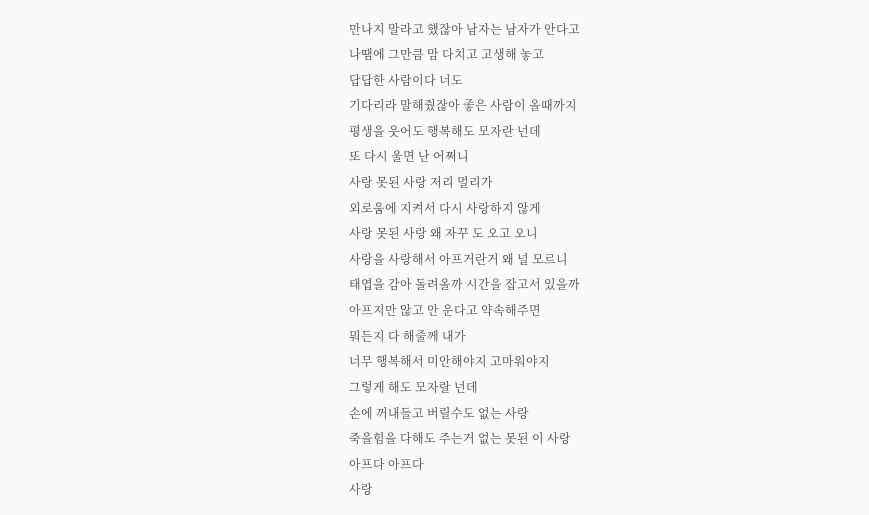만나지 말라고 했잖아 남자는 남자가 안다고
나땜에 그만큼 맘 다치고 고생해 놓고
답답한 사람이다 너도
기다리라 말해줬잖아 좋은 사람이 올때까지
평생을 웃어도 행복해도 모자란 넌데
또 다시 울면 난 어쩌니
사랑 못된 사랑 저리 멀리가
외로움에 지켜서 다시 사랑하지 않게
사랑 못된 사랑 왜 자꾸 도 오고 오니
사랑을 사랑해서 아프거란거 왜 널 모르니
태엽을 감아 돌려올까 시간을 잡고서 있을까
아프지만 않고 안 운다고 약속해주면
뭐든지 다 해줄께 내가
너무 행복해서 미안해야지 고마워야지
그렇게 해도 모자랄 넌데
손에 꺼내들고 버릴수도 없는 사랑
죽을힘을 다해도 주는거 없는 못된 이 사랑
아프다 아프다
사랑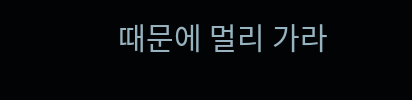때문에 멀리 가라